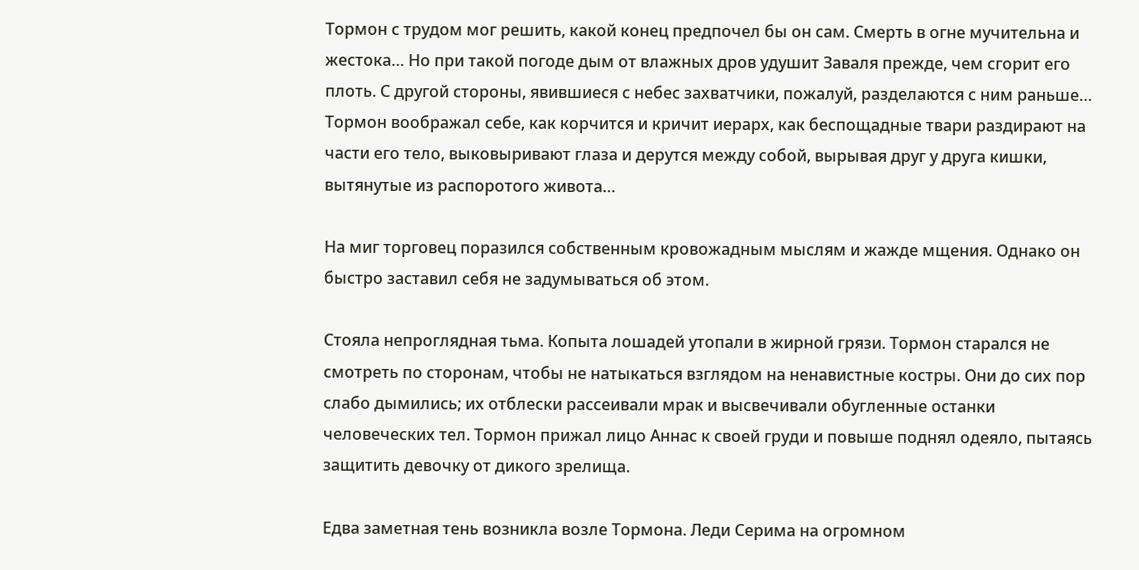Тормон с трудом мог решить, какой конец предпочел бы он сам. Смерть в огне мучительна и жестока… Но при такой погоде дым от влажных дров удушит Заваля прежде, чем сгорит его плоть. С другой стороны, явившиеся с небес захватчики, пожалуй, разделаются с ним раньше… Тормон воображал себе, как корчится и кричит иерарх, как беспощадные твари раздирают на части его тело, выковыривают глаза и дерутся между собой, вырывая друг у друга кишки, вытянутые из распоротого живота…

На миг торговец поразился собственным кровожадным мыслям и жажде мщения. Однако он быстро заставил себя не задумываться об этом.

Стояла непроглядная тьма. Копыта лошадей утопали в жирной грязи. Тормон старался не смотреть по сторонам, чтобы не натыкаться взглядом на ненавистные костры. Они до сих пор слабо дымились; их отблески рассеивали мрак и высвечивали обугленные останки человеческих тел. Тормон прижал лицо Аннас к своей груди и повыше поднял одеяло, пытаясь защитить девочку от дикого зрелища.

Едва заметная тень возникла возле Тормона. Леди Серима на огромном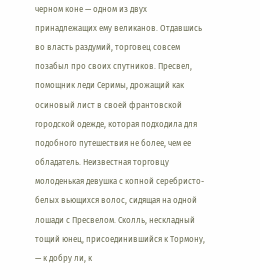черном коне — одном из двух принадлежащих ему великанов. Отдавшись во власть раздумий, торговец совсем позабыл про своих спутников. Пресвел, помощник леди Серимы, дрожащий как осиновый лист в своей франтовской городской одежде, которая подходила для подобного путешествия не более, чем ее обладатель. Неизвестная торговцу молоденькая девушка с копной серебристо-белых вьющихся волос, сидящая на одной лошади с Пресвелом. Сколль, нескладный тощий юнец, присоединившийся к Тормону, — к добру ли, к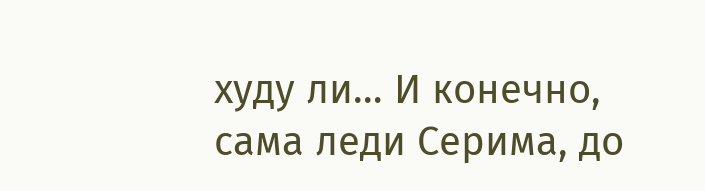худу ли… И конечно, сама леди Серима, до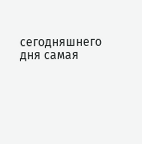сегодняшнего дня самая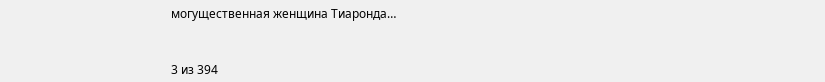могущественная женщина Тиаронда…



3 из 394